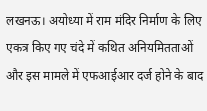लखनऊ। अयोध्या में राम मंदिर निर्माण के लिए एकत्र किए गए चंदे में कथित अनियमितताओं और इस मामले में एफआईआर दर्ज होने के बाद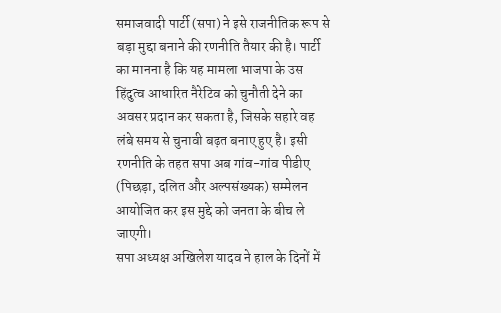समाजवादी पार्टी (सपा) ने इसे राजनीतिक रूप से बड़ा मुद्दा बनाने की रणनीति तैयार की है। पार्टी का मानना है कि यह मामला भाजपा के उस हिंदुत्व आधारित नैरेटिव को चुनौती देने का अवसर प्रदान कर सकता है, जिसके सहारे वह लंबे समय से चुनावी बढ़त बनाए हुए है। इसी रणनीति के तहत सपा अब गांव-गांव पीडीए (पिछड़ा, दलित और अल्पसंख्यक) सम्मेलन आयोजित कर इस मुद्दे को जनता के बीच ले जाएगी।
सपा अध्यक्ष अखिलेश यादव ने हाल के दिनों में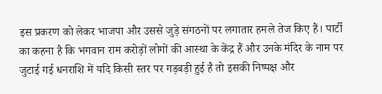इस प्रकरण को लेकर भाजपा और उससे जुड़े संगठनों पर लगातार हमले तेज किए हैं। पार्टी का कहना है कि भगवान राम करोड़ों लोगों की आस्था के केंद्र हैं और उनके मंदिर के नाम पर जुटाई गई धनराशि में यदि किसी स्तर पर गड़बड़ी हुई है तो इसकी निष्पक्ष और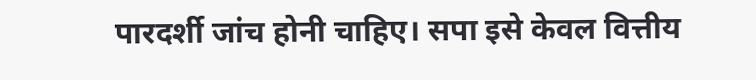पारदर्शी जांच होनी चाहिए। सपा इसे केवल वित्तीय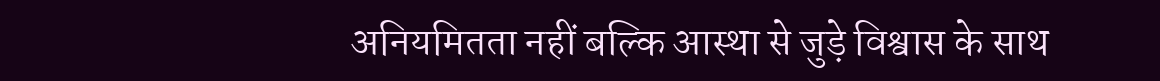अनियमितता नहीं बल्कि आस्था से जुड़े विश्वास के साथ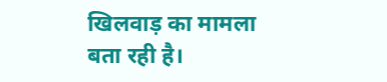खिलवाड़ का मामला बता रही है।